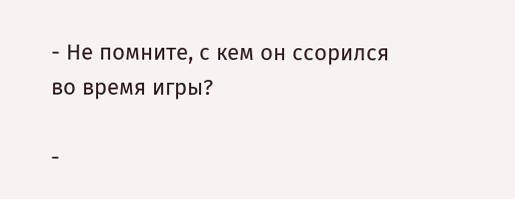- Не помните, с кем он ссорился во время игры?

-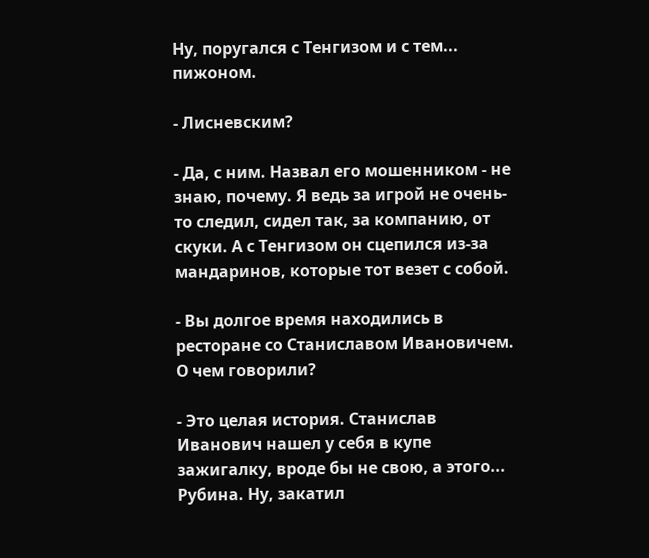Ну, поругался с Тенгизом и с тем... пижоном.

- Лисневским?

- Да, с ним. Назвал его мошенником - не знаю, почему. Я ведь за игрой не очень- то следил, сидел так, за компанию, от скуки. А с Тенгизом он сцепился из-за мандаринов, которые тот везет с собой.

- Вы долгое время находились в ресторане со Станиславом Ивановичем. О чем говорили?

- Это целая история. Станислав Иванович нашел у себя в купе зажигалку, вроде бы не свою, а этого... Рубина. Ну, закатил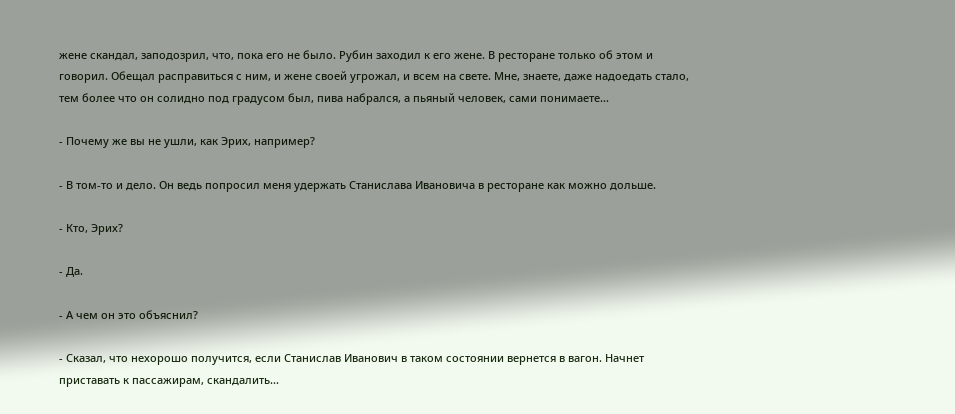жене скандал, заподозрил, что, пока его не было. Рубин заходил к его жене. В ресторане только об этом и говорил. Обещал расправиться с ним, и жене своей угрожал, и всем на свете. Мне, знаете, даже надоедать стало, тем более что он солидно под градусом был, пива набрался, а пьяный человек, сами понимаете...

- Почему же вы не ушли, как Эрих, например?

- В том-то и дело. Он ведь попросил меня удержать Станислава Ивановича в ресторане как можно дольше.

- Кто, Эрих?

- Да.

- А чем он это объяснил?

- Сказал, что нехорошо получится, если Станислав Иванович в таком состоянии вернется в вагон. Начнет приставать к пассажирам, скандалить...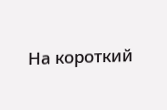На короткий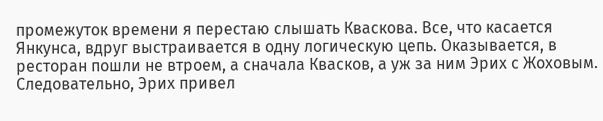промежуток времени я перестаю слышать Кваскова. Все, что касается Янкунса, вдруг выстраивается в одну логическую цепь. Оказывается, в ресторан пошли не втроем, а сначала Квасков, а уж за ним Эрих с Жоховым. Следовательно, Эрих привел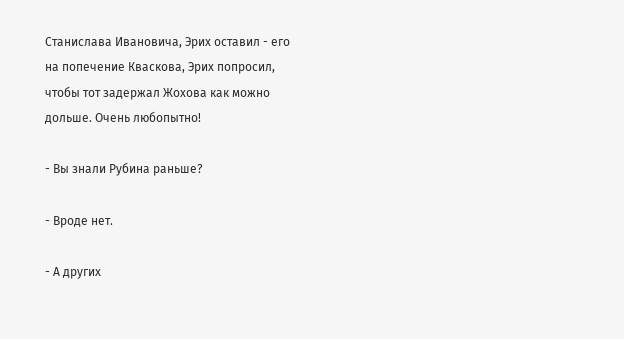Станислава Ивановича, Эрих оставил - его на попечение Кваскова, Эрих попросил, чтобы тот задержал Жохова как можно дольше. Очень любопытно!

- Вы знали Рубина раньше?

- Вроде нет.

- А других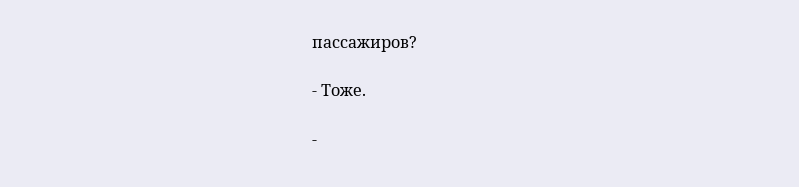пассажиров?

- Тоже.

-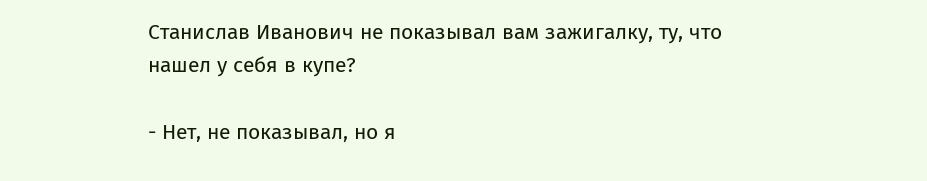Станислав Иванович не показывал вам зажигалку, ту, что нашел у себя в купе?

- Нет, не показывал, но я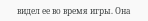видел ее во время игры. Она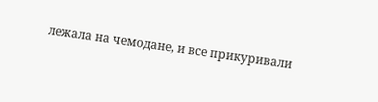лежала на чемодане, и все прикуривали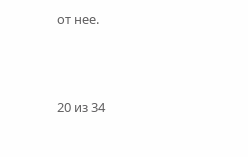от нее.



20 из 34